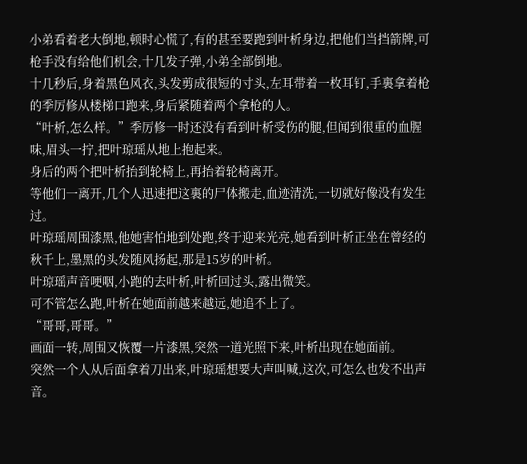小弟看着老大倒地,顿时心慌了,有的甚至要跑到叶析身边,把他们当挡箭牌,可枪手没有给他们机会,十几发子弹,小弟全部倒地。
十几秒后,身着黑色风衣,头发剪成很短的寸头,左耳带着一枚耳钉,手裏拿着枪的季厉修从楼梯口跑来,身后紧随着两个拿枪的人。
“叶析,怎么样。”季厉修一时还没有看到叶析受伤的腿,但闻到很重的血腥味,眉头一拧,把叶琼瑶从地上抱起来。
身后的两个把叶析抬到轮椅上,再抬着轮椅离开。
等他们一离开,几个人迅速把这裏的尸体搬走,血迹清洗,一切就好像没有发生过。
叶琼瑶周围漆黑,他她害怕地到处跑,终于迎来光亮,她看到叶析正坐在曾经的秋千上,墨黑的头发随风扬起,那是15岁的叶析。
叶琼瑶声音哽咽,小跑的去叶析,叶析回过头,露出微笑。
可不管怎么跑,叶析在她面前越来越远,她追不上了。
“哥哥,哥哥。”
画面一转,周围又恢覆一片漆黑,突然一道光照下来,叶析出现在她面前。
突然一个人从后面拿着刀出来,叶琼瑶想要大声叫喊,这次,可怎么也发不出声音。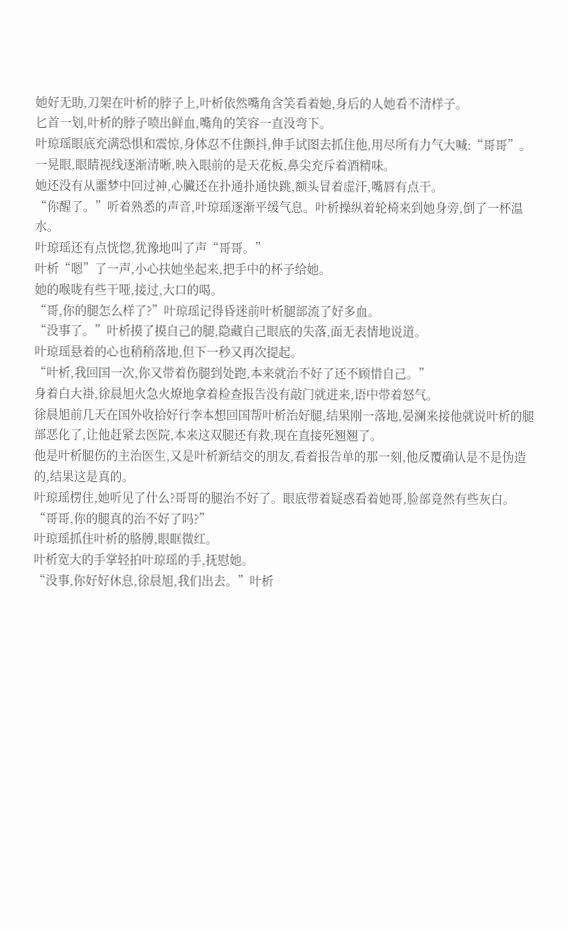她好无助,刀架在叶析的脖子上,叶析依然嘴角含笑看着她,身后的人她看不清样子。
匕首一划,叶析的脖子喷出鲜血,嘴角的笑容一直没弯下。
叶琼瑶眼底充满恐惧和震惊,身体忍不住颤抖,伸手试图去抓住他,用尽所有力气大喊:“哥哥”。
一晃眼,眼睛视线逐渐清晰,映入眼前的是天花板,鼻尖充斥着酒精味。
她还没有从噩梦中回过神,心臟还在扑通扑通快跳,额头冒着虚汗,嘴唇有点干。
“你醒了。”听着熟悉的声音,叶琼瑶逐渐平缓气息。叶析操纵着轮椅来到她身旁,倒了一杯温水。
叶琼瑶还有点恍惚,犹豫地叫了声“哥哥。”
叶析“嗯”了一声,小心扶她坐起来,把手中的杯子给她。
她的喉咙有些干哑,接过,大口的喝。
“哥,你的腿怎么样了?”叶琼瑶记得昏迷前叶析腿部流了好多血。
“没事了。”叶析摸了摸自己的腿,隐藏自己眼底的失落,面无表情地说道。
叶琼瑶悬着的心也稍稍落地,但下一秒又再次提起。
“叶析,我回国一次,你又带着伤腿到处跑,本来就治不好了还不顾惜自己。”
身着白大褂,徐晨旭火急火燎地拿着检查报告没有敲门就进来,语中带着怒气。
徐晨旭前几天在国外收拾好行李本想回国帮叶析治好腿,结果刚一落地,晏澜来接他就说叶析的腿部恶化了,让他赶紧去医院,本来这双腿还有救,现在直接死翘翘了。
他是叶析腿伤的主治医生,又是叶析新结交的朋友,看着报告单的那一刻,他反覆确认是不是伪造的,结果这是真的。
叶琼瑶楞住,她听见了什么?哥哥的腿治不好了。眼底带着疑惑看着她哥,脸部竟然有些灰白。
“哥哥,你的腿真的治不好了吗?”
叶琼瑶抓住叶析的胳膊,眼眶微红。
叶析宽大的手掌轻拍叶琼瑶的手,抚慰她。
“没事,你好好休息,徐晨旭,我们出去。”叶析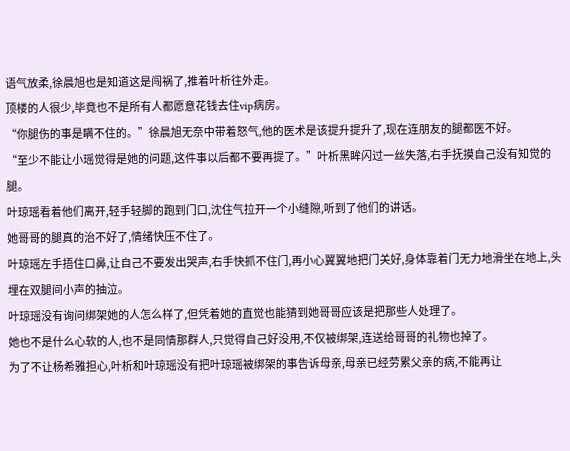语气放柔,徐晨旭也是知道这是闯祸了,推着叶析往外走。
顶楼的人很少,毕竟也不是所有人都愿意花钱去住vip病房。
“你腿伤的事是瞒不住的。”徐晨旭无奈中带着怒气,他的医术是该提升提升了,现在连朋友的腿都医不好。
“至少不能让小瑶觉得是她的问题,这件事以后都不要再提了。”叶析黑眸闪过一丝失落,右手抚摸自己没有知觉的腿。
叶琼瑶看着他们离开,轻手轻脚的跑到门口,沈住气拉开一个小缝隙,听到了他们的讲话。
她哥哥的腿真的治不好了,情绪快压不住了。
叶琼瑶左手捂住口鼻,让自己不要发出哭声,右手快抓不住门,再小心翼翼地把门关好,身体靠着门无力地滑坐在地上,头埋在双腿间小声的抽泣。
叶琼瑶没有询问绑架她的人怎么样了,但凭着她的直觉也能猜到她哥哥应该是把那些人处理了。
她也不是什么心软的人,也不是同情那群人,只觉得自己好没用,不仅被绑架,连送给哥哥的礼物也掉了。
为了不让杨希雅担心,叶析和叶琼瑶没有把叶琼瑶被绑架的事告诉母亲,母亲已经劳累父亲的病,不能再让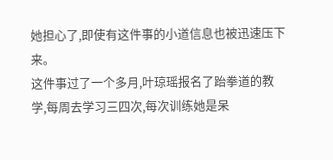她担心了,即使有这件事的小道信息也被迅速压下来。
这件事过了一个多月,叶琼瑶报名了跆拳道的教学,每周去学习三四次,每次训练她是呆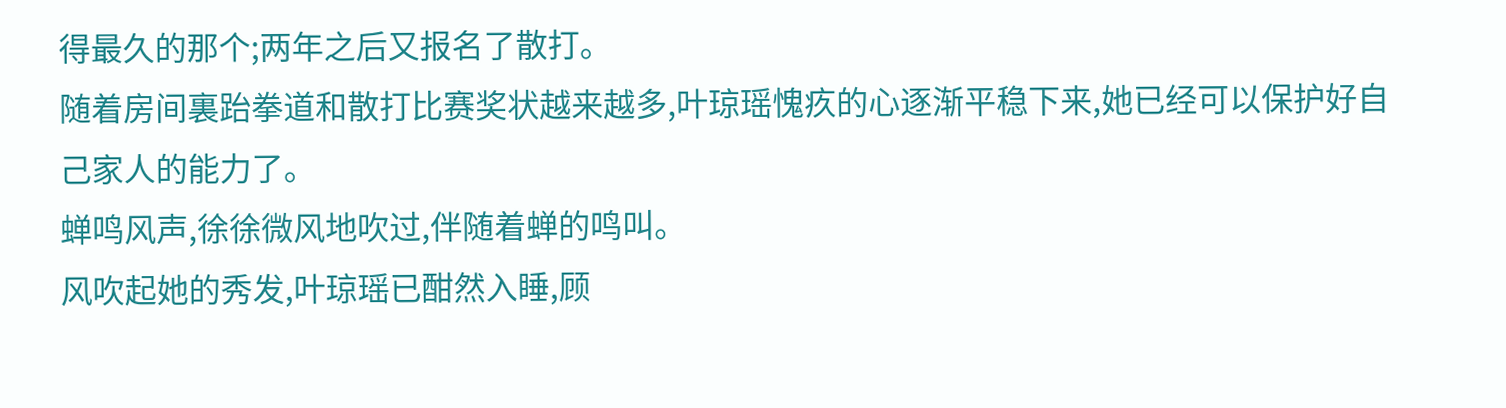得最久的那个;两年之后又报名了散打。
随着房间裏跆拳道和散打比赛奖状越来越多,叶琼瑶愧疚的心逐渐平稳下来,她已经可以保护好自己家人的能力了。
蝉鸣风声,徐徐微风地吹过,伴随着蝉的鸣叫。
风吹起她的秀发,叶琼瑶已酣然入睡,顾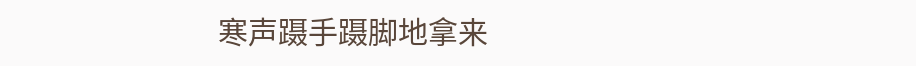寒声蹑手蹑脚地拿来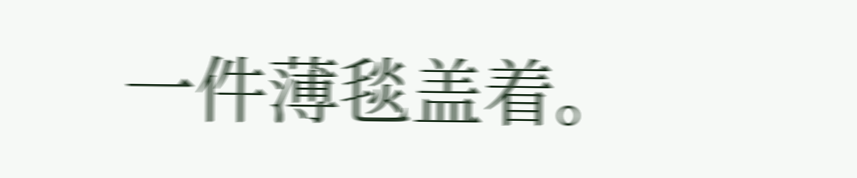一件薄毯盖着。